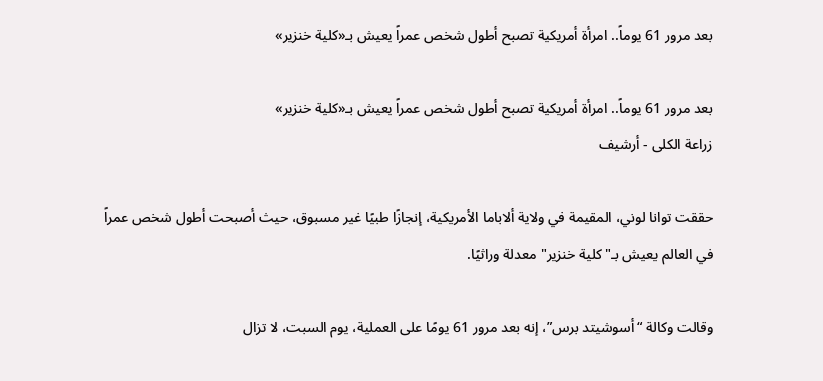بعد مرور 61 يوماً.. امرأة أمريكية تصبح أطول شخص عمراً يعيش بـ«كلية خنزير»

بعد مرور 61 يوماً.. امرأة أمريكية تصبح أطول شخص عمراً يعيش بـ«كلية خنزير»
زراعة الكلى - أرشيف

حققت توانا لوني، المقيمة في ولاية ألاباما الأمريكية، إنجازًا طبيًا غير مسبوق، حيث أصبحت أطول شخص عمراً في العالم يعيش بـ"كلية خنزير" معدلة وراثيًا.

وقالت وكالة “أسوشيتد برس”، إنه بعد مرور 61 يومًا على العملية، يوم السبت، لا تزال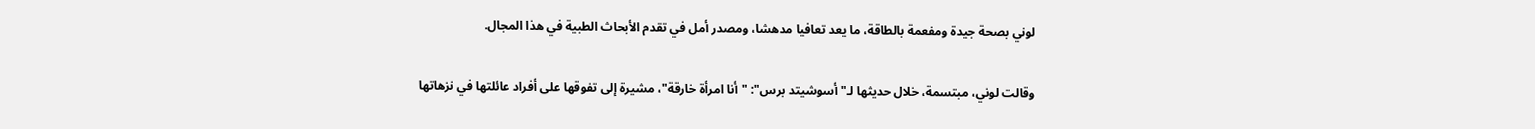لوني بصحة جيدة ومفعمة بالطاقة، ما يعد تعافيا مدهشا، ومصدر أمل في تقدم الأبحاث الطبية في هذا المجال.

وقالت لوني، مبتسمة، خلال حديثها لـ"أسوشيتد برس": "أنا امرأة خارقة"، مشيرة إلى تفوقها على أفراد عائلتها في نزهاتها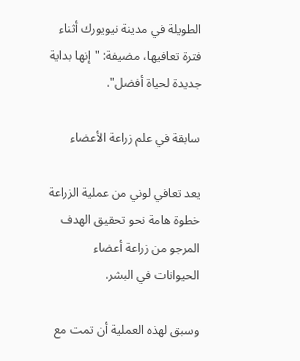الطويلة في مدينة نيويورك أثناء فترة تعافيها، مضيفة: "إنها بداية جديدة لحياة أفضل".

سابقة في علم زراعة الأعضاء

يعد تعافي لوني من عملية الزراعة خطوة هامة نحو تحقيق الهدف المرجو من زراعة أعضاء الحيوانات في البشر.

وسبق لهذه العملية أن تمت مع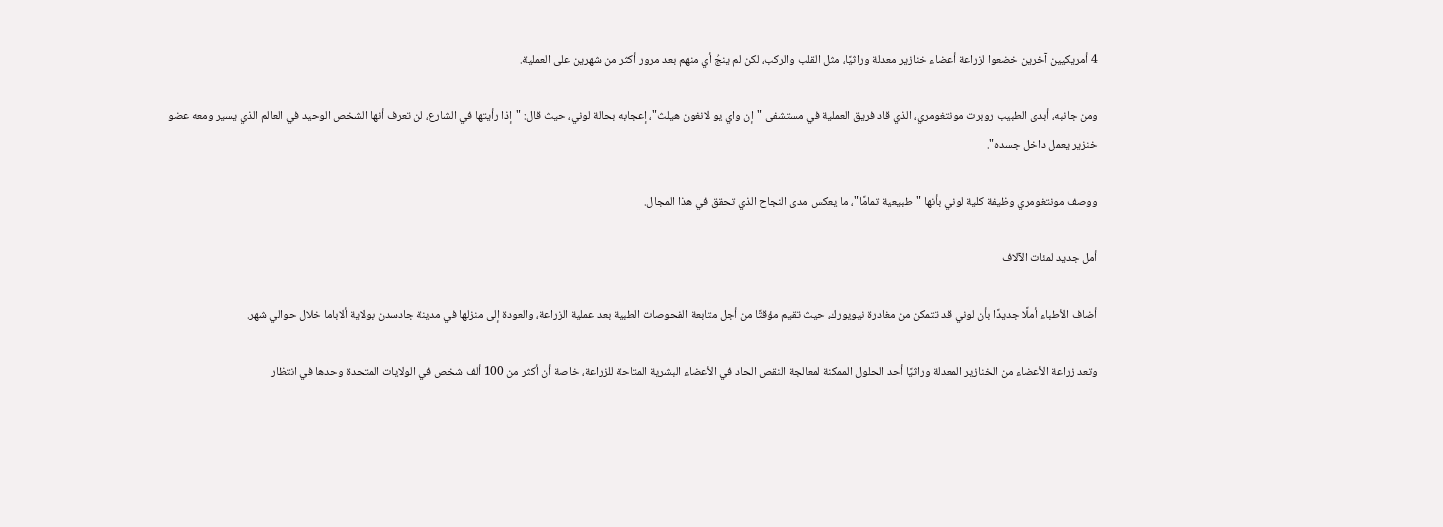4 أمريكيين آخرين خضعوا لزراعة أعضاء خنازير معدلة وراثيًا، مثل القلب والركب، لكن لم ينجُ أي منهم بعد مرور أكثر من شهرين على العملية.

ومن جانبه، أبدى الطبيب روبرت مونتغومري، الذي قاد فريق العملية في مستشفى "إن واي يو لانغون هيلث"، إعجابه بحالة لوني، حيث قال: "إذا رأيتها في الشارع، لن تعرف أنها الشخص الوحيد في العالم الذي يسير ومعه عضو خنزير يعمل داخل جسده".

ووصف مونتغومري وظيفة كلية لوني بأنها "طبيعية تمامًا"، ما يعكس مدى النجاح الذي تحقق في هذا المجال.

أمل جديد لمئات الآلاف

أضاف الأطباء أملًا جديدًا بأن لوني قد تتمكن من مغادرة نيويورك، حيث تقيم مؤقتًا من أجل متابعة الفحوصات الطبية بعد عملية الزراعة، والعودة إلى منزلها في مدينة جادسدن بولاية ألاباما خلال حوالي شهر.

وتعد زراعة الأعضاء من الخنازير المعدلة وراثيًا أحد الحلول الممكنة لمعالجة النقص الحاد في الأعضاء البشرية المتاحة للزراعة، خاصة أن أكثر من 100 ألف شخص في الولايات المتحدة وحدها في انتظار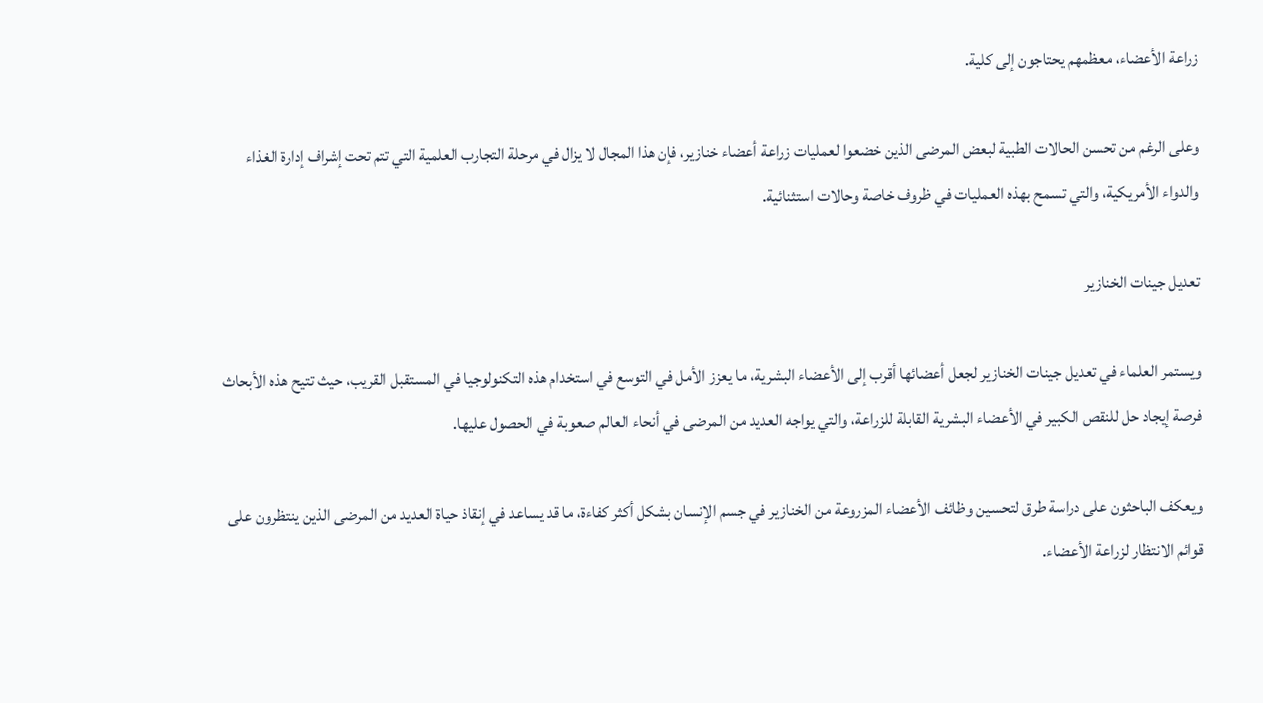زراعة الأعضاء، معظمهم يحتاجون إلى كلية.

وعلى الرغم من تحسن الحالات الطبية لبعض المرضى الذين خضعوا لعمليات زراعة أعضاء خنازير، فإن هذا المجال لا يزال في مرحلة التجارب العلمية التي تتم تحت إشراف إدارة الغذاء والدواء الأمريكية، والتي تسمح بهذه العمليات في ظروف خاصة وحالات استثنائية.

تعديل جينات الخنازير

ويستمر العلماء في تعديل جينات الخنازير لجعل أعضائها أقرب إلى الأعضاء البشرية، ما يعزز الأمل في التوسع في استخدام هذه التكنولوجيا في المستقبل القريب، حيث تتيح هذه الأبحاث فرصة إيجاد حل للنقص الكبير في الأعضاء البشرية القابلة للزراعة، والتي يواجه العديد من المرضى في أنحاء العالم صعوبة في الحصول عليها.

ويعكف الباحثون على دراسة طرق لتحسين وظائف الأعضاء المزروعة من الخنازير في جسم الإنسان بشكل أكثر كفاءة، ما قد يساعد في إنقاذ حياة العديد من المرضى الذين ينتظرون على قوائم الانتظار لزراعة الأعضاء.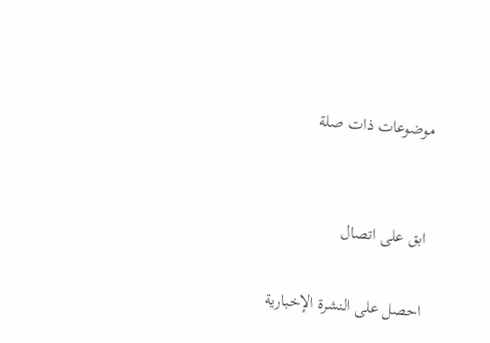موضوعات ذات صلة


ابق على اتصال

احصل على النشرة الإخبارية